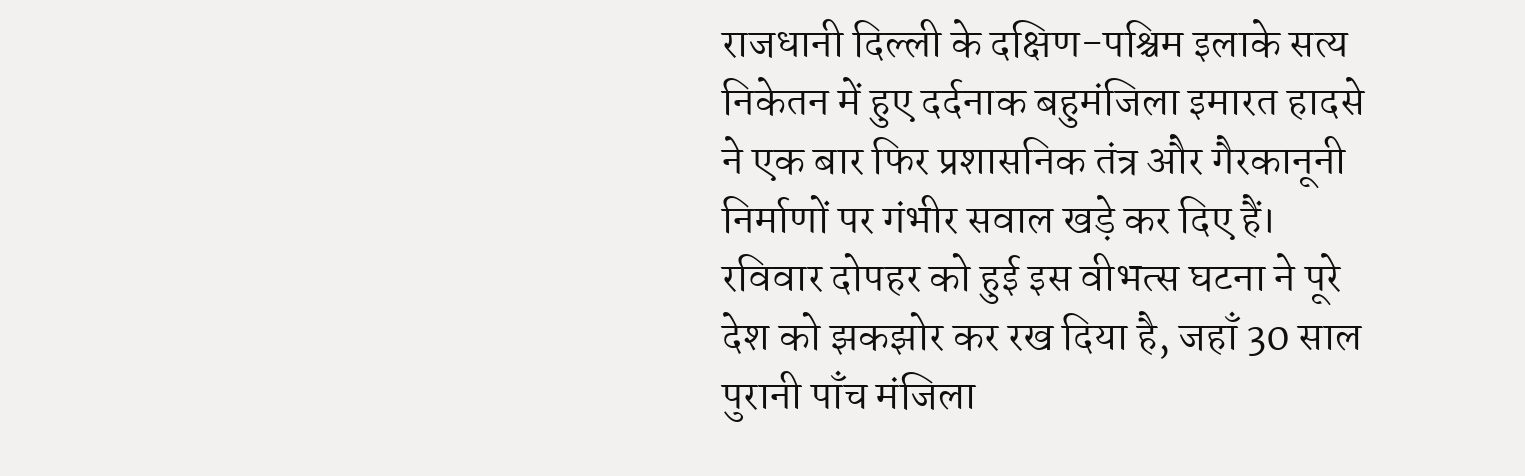राजधानी दिल्ली के दक्षिण-पश्चिम इलाके सत्य निकेतन में हुए दर्दनाक बहुमंजिला इमारत हादसे ने एक बार फिर प्रशासनिक तंत्र और गैरकानूनी निर्माणों पर गंभीर सवाल खड़े कर दिए हैं। रविवार दोपहर को हुई इस वीभत्स घटना ने पूरे देश को झकझोर कर रख दिया है, जहाँ 30 साल पुरानी पाँच मंजिला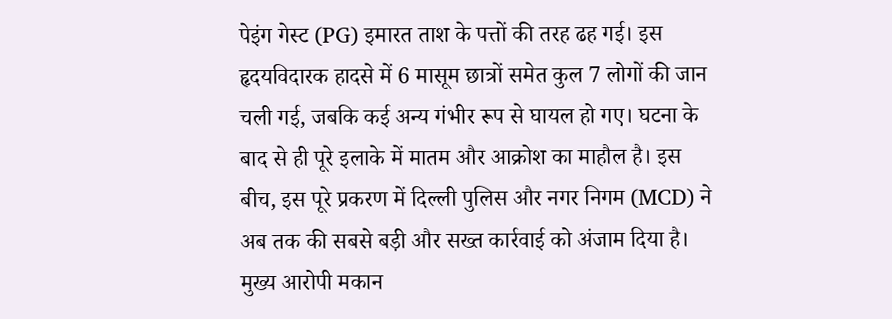पेइंग गेस्ट (PG) इमारत ताश के पत्तों की तरह ढह गई। इस हृदयविदारक हादसे में 6 मासूम छात्रों समेत कुल 7 लोगों की जान चली गई, जबकि कई अन्य गंभीर रूप से घायल हो गए। घटना के बाद से ही पूरे इलाके में मातम और आक्रोश का माहौल है। इस बीच, इस पूरे प्रकरण में दिल्ली पुलिस और नगर निगम (MCD) ने अब तक की सबसे बड़ी और सख्त कार्रवाई को अंजाम दिया है।
मुख्य आरोपी मकान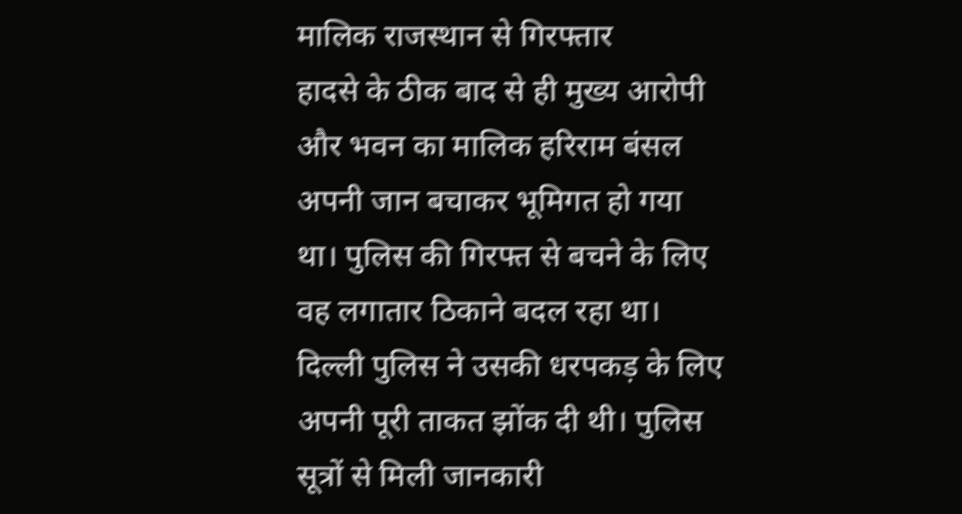मालिक राजस्थान से गिरफ्तार
हादसे के ठीक बाद से ही मुख्य आरोपी और भवन का मालिक हरिराम बंसल अपनी जान बचाकर भूमिगत हो गया था। पुलिस की गिरफ्त से बचने के लिए वह लगातार ठिकाने बदल रहा था। दिल्ली पुलिस ने उसकी धरपकड़ के लिए अपनी पूरी ताकत झोंक दी थी। पुलिस सूत्रों से मिली जानकारी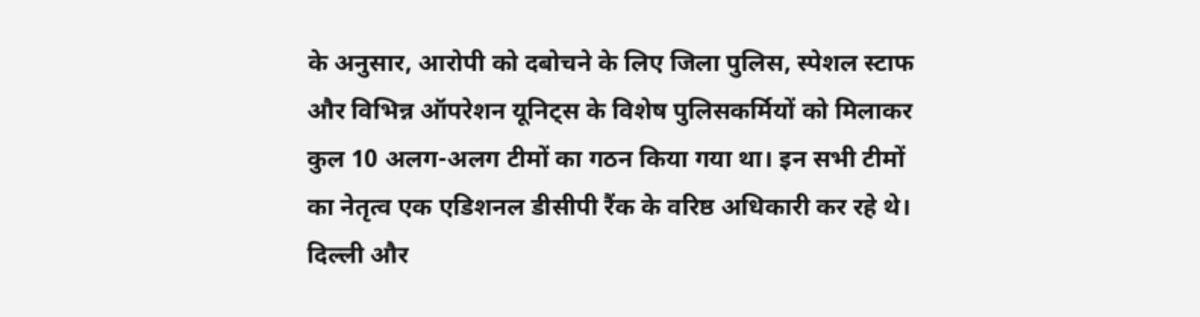के अनुसार, आरोपी को दबोचने के लिए जिला पुलिस, स्पेशल स्टाफ और विभिन्न ऑपरेशन यूनिट्स के विशेष पुलिसकर्मियों को मिलाकर कुल 10 अलग-अलग टीमों का गठन किया गया था। इन सभी टीमों का नेतृत्व एक एडिशनल डीसीपी रैंक के वरिष्ठ अधिकारी कर रहे थे।
दिल्ली और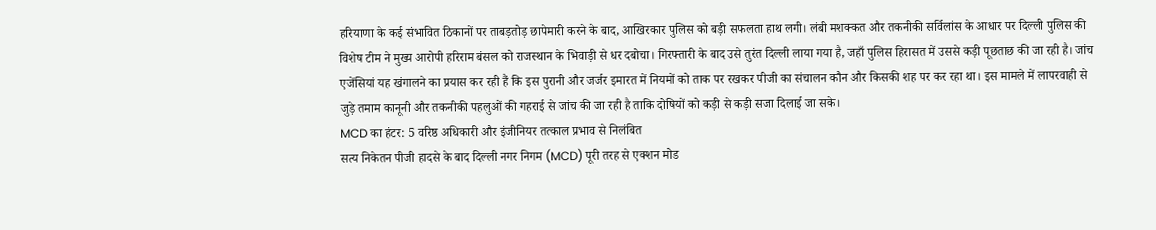हरियाणा के कई संभावित ठिकानों पर ताबड़तोड़ छापेमारी करने के बाद, आखिरकार पुलिस को बड़ी सफलता हाथ लगी। लंबी मशक्कत और तकनीकी सर्विलांस के आधार पर दिल्ली पुलिस की विशेष टीम ने मुख्य आरोपी हरिराम बंसल को राजस्थान के भिवाड़ी से धर दबोचा। गिरफ्तारी के बाद उसे तुरंत दिल्ली लाया गया है, जहाँ पुलिस हिरासत में उससे कड़ी पूछताछ की जा रही है। जांच एजेंसियां यह खंगालने का प्रयास कर रही हैं कि इस पुरानी और जर्जर इमारत में नियमों को ताक पर रखकर पीजी का संचालन कौन और किसकी शह पर कर रहा था। इस मामले में लापरवाही से जुड़े तमाम कानूनी और तकनीकी पहलुओं की गहराई से जांच की जा रही है ताकि दोषियों को कड़ी से कड़ी सजा दिलाई जा सके।
MCD का हंटर: 5 वरिष्ठ अधिकारी और इंजीनियर तत्काल प्रभाव से निलंबित
सत्य निकेतन पीजी हादसे के बाद दिल्ली नगर निगम (MCD) पूरी तरह से एक्शन मोड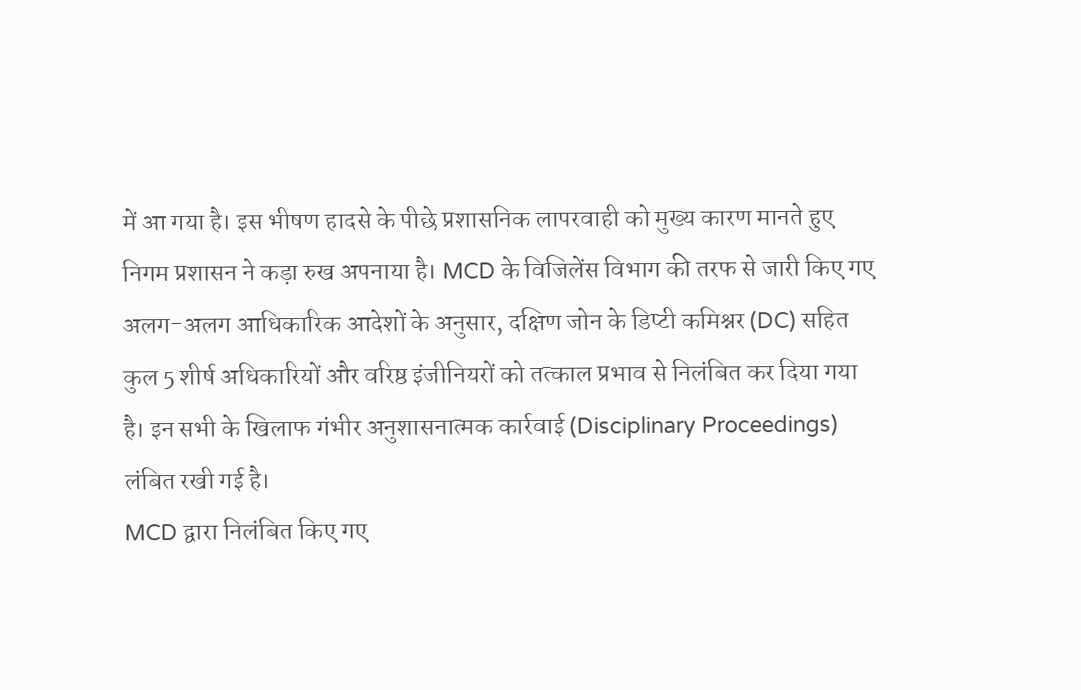में आ गया है। इस भीषण हादसे के पीछे प्रशासनिक लापरवाही को मुख्य कारण मानते हुए निगम प्रशासन ने कड़ा रुख अपनाया है। MCD के विजिलेंस विभाग की तरफ से जारी किए गए अलग-अलग आधिकारिक आदेशों के अनुसार, दक्षिण जोन के डिप्टी कमिश्नर (DC) सहित कुल 5 शीर्ष अधिकारियों और वरिष्ठ इंजीनियरों को तत्काल प्रभाव से निलंबित कर दिया गया है। इन सभी के खिलाफ गंभीर अनुशासनात्मक कार्रवाई (Disciplinary Proceedings) लंबित रखी गई है।
MCD द्वारा निलंबित किए गए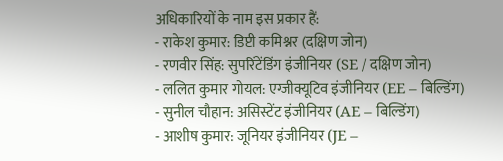अधिकारियों के नाम इस प्रकार हैं:
- राकेश कुमार: डिप्टी कमिश्नर (दक्षिण जोन)
- रणवीर सिंह: सुपरिंटेंडिंग इंजीनियर (SE / दक्षिण जोन)
- ललित कुमार गोयल: एग्जीक्यूटिव इंजीनियर (EE – बिल्डिंग)
- सुनील चौहान: असिस्टेंट इंजीनियर (AE – बिल्डिंग)
- आशीष कुमार: जूनियर इंजीनियर (JE –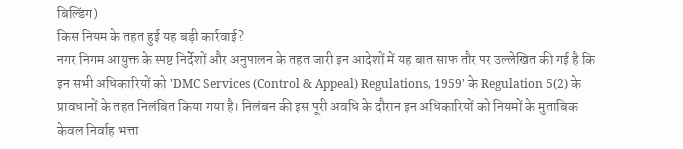बिल्डिंग)
किस नियम के तहत हुई यह बड़ी कार्रवाई?
नगर निगम आयुक्त के स्पष्ट निर्देशों और अनुपालन के तहत जारी इन आदेशों में यह बात साफ तौर पर उल्लेखित की गई है कि इन सभी अधिकारियों को 'DMC Services (Control & Appeal) Regulations, 1959' के Regulation 5(2) के प्रावधानों के तहत निलंबित किया गया है। निलंबन की इस पूरी अवधि के दौरान इन अधिकारियों को नियमों के मुताबिक केवल निर्वाह भत्ता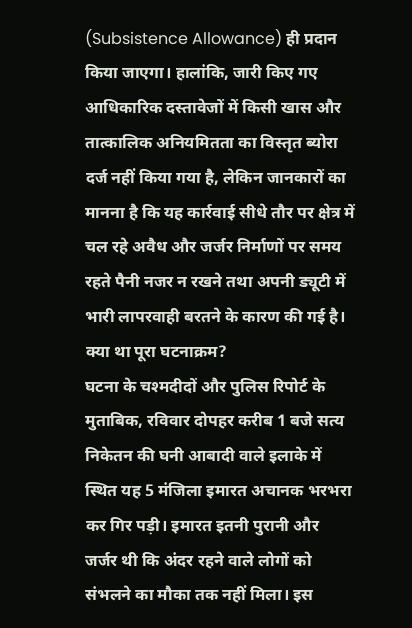(Subsistence Allowance) ही प्रदान किया जाएगा। हालांकि, जारी किए गए आधिकारिक दस्तावेजों में किसी खास और तात्कालिक अनियमितता का विस्तृत ब्योरा दर्ज नहीं किया गया है, लेकिन जानकारों का मानना है कि यह कार्रवाई सीधे तौर पर क्षेत्र में चल रहे अवैध और जर्जर निर्माणों पर समय रहते पैनी नजर न रखने तथा अपनी ड्यूटी में भारी लापरवाही बरतने के कारण की गई है।
क्या था पूरा घटनाक्रम?
घटना के चश्मदीदों और पुलिस रिपोर्ट के मुताबिक, रविवार दोपहर करीब 1 बजे सत्य निकेतन की घनी आबादी वाले इलाके में स्थित यह 5 मंजिला इमारत अचानक भरभरा कर गिर पड़ी। इमारत इतनी पुरानी और जर्जर थी कि अंदर रहने वाले लोगों को संभलने का मौका तक नहीं मिला। इस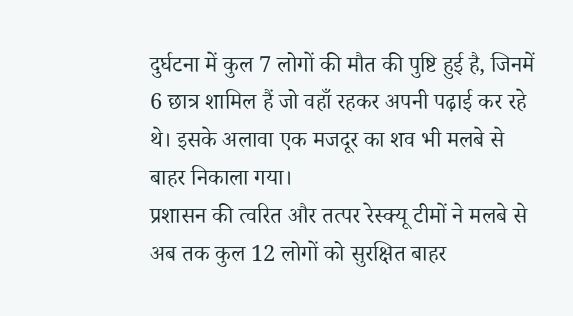दुर्घटना में कुल 7 लोगों की मौत की पुष्टि हुई है, जिनमें 6 छात्र शामिल हैं जो वहाँ रहकर अपनी पढ़ाई कर रहे थे। इसके अलावा एक मजदूर का शव भी मलबे से बाहर निकाला गया।
प्रशासन की त्वरित और तत्पर रेस्क्यू टीमों ने मलबे से अब तक कुल 12 लोगों को सुरक्षित बाहर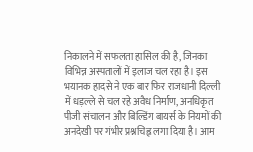निकालने में सफलता हासिल की है, जिनका विभिन्न अस्पतालों में इलाज चल रहा है। इस भयानक हादसे ने एक बार फिर राजधानी दिल्ली में धड़ल्ले से चल रहे अवैध निर्माण, अनधिकृत पीजी संचालन और बिल्डिंग बायर्स के नियमों की अनदेखी पर गंभीर प्रश्नचिह्न लगा दिया है। आम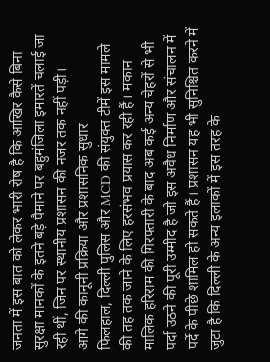जनता में इस बात को लेकर भारी रोष है कि आखिर कैसे बिना सुरक्षा मानकों के इतने बड़े पैमाने पर बहुमंजिला इमारतें चलाई जा रही थीं, जिन पर स्थानीय प्रशासन की नजर तक नहीं पड़ी।
आगे की कानूनी प्रक्रिया और प्रशासनिक सुधार
फिलहाल, दिल्ली पुलिस और MCD की संयुक्त टीमें इस मामले की तह तक जाने के लिए हरसंभव प्रयास कर रही हैं। मकान मालिक हरिराम की गिरफ्तारी के बाद अब कई अन्य चेहरों से भी पर्दा उठने की पूरी उम्मीद है जो इस अवैध निर्माण और संचालन में पर्दे के पीछे शामिल हो सकते हैं। प्रशासन यह भी सुनिश्चित करने में जुटा है कि दिल्ली के अन्य इलाकों में इस तरह के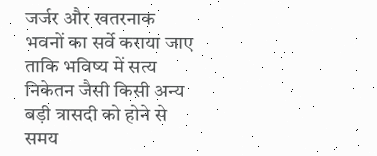जर्जर और खतरनाक भवनों का सर्वे कराया जाए ताकि भविष्य में सत्य निकेतन जैसी किसी अन्य बड़ी त्रासदी को होने से समय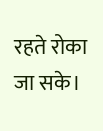रहते रोका जा सके।